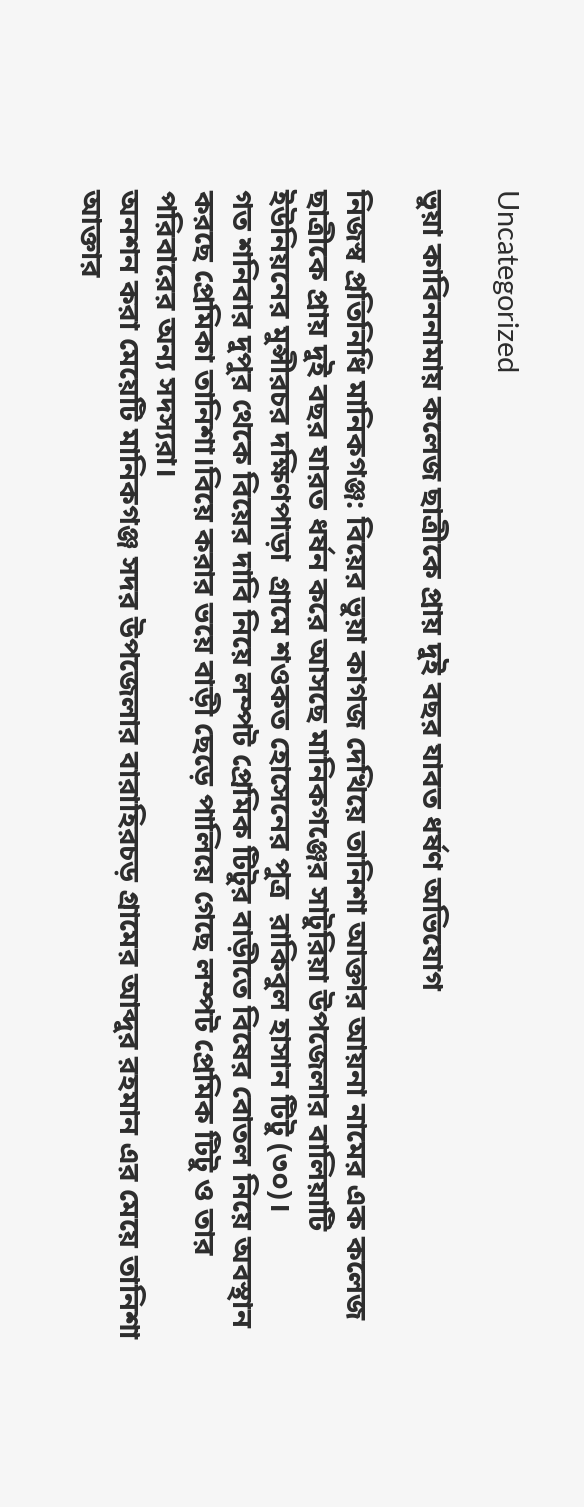Uncategorized

ভুয়া কাবিননামায় কলেজ ছাত্রীকে প্রায় দুই বছর যাবত ধর্ষণ অভিযোগ

নিজস্ব প্রতিনিধি মানিকগঞ্জ: বিয়ের ভুয়া কাগজ দেখিয়ে তানিশা আক্তার আয়না নামের এক কলেজ ছাত্রীকে প্রায় দুই বছর যারত ধর্ষন করে আসছে মানিকগঞ্জের সাটুরিয়া উপজেলার বালিয়াটি ইউনিয়নের মুন্সীরচর দক্ষিণপাড়া  গ্রামে শওকত হোসেনের পুত্র  রাকিবুল হাসান টিটু (৩০)।
গত শনিবার দুপুর থেকে বিয়ের দাবি নিয়ে লম্পট প্রেমিক টিটুর বাড়ীতে বিষের বোতল নিয়ে অবস্থান করছে প্রেমিকা তানিশা।বিয়ে করার ভয়ে বাড়ী ছেড়ে পালিয়ে গেছে লম্পট প্রেমিক টিটু ও তার পরিবারের অন্য সদস্যরা।
অনশন করা মেয়েটি মানিকগঞ্জ সদর উপজেলার বারাহিরচড় গ্রামের আব্দুর রহমান এর মেয়ে তানিশা আক্তার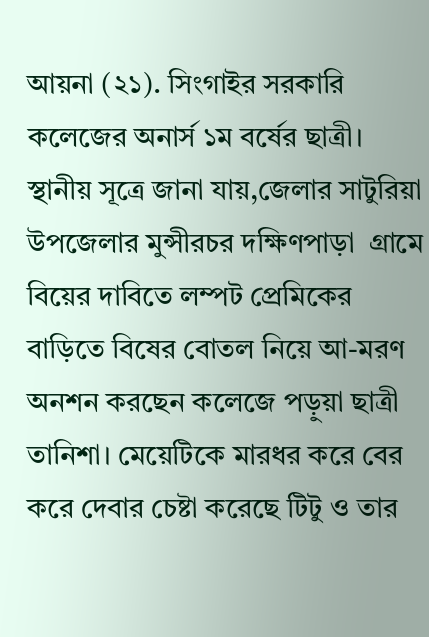আয়না (২১). সিংগাইর সরকারি কলেজের অনার্স ১ম বর্ষের ছাত্রী।
স্থানীয় সূত্রে জানা যায়,জেলার সাটুরিয়া উপজেলার মুন্সীরচর দক্ষিণপাড়া  গ্রামে বিয়ের দাবিতে লম্পট প্রেমিকের বাড়িতে বিষের বোতল নিয়ে আ-মরণ অনশন করছেন কলেজে পড়ুয়া ছাত্রী  তানিশা। মেয়েটিকে মারধর করে বের করে দেবার চেষ্টা করেছে টিটু ও তার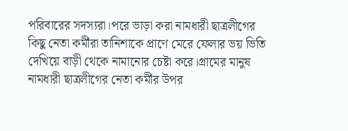পরিবারের সদস্যরা।পরে ভাড়া করা নামধারী ছাত্রলীগের কিছু নেতা কর্মীরা তানিশাকে প্রাণে মেরে ফেলার ভয় ভিতি দেখিয়ে বাড়ী থেকে নামানোর চেষ্টা করে।গ্রামের মানুষ নামধারী ছাত্রলীগের নেতা কর্মীর উপর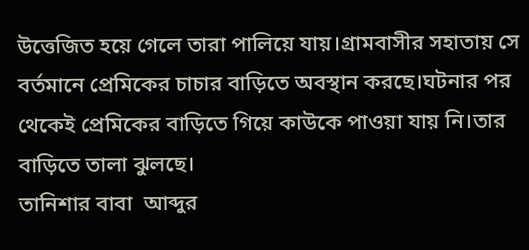উত্তেজিত হয়ে গেলে তারা পালিয়ে যায়।গ্রামবাসীর সহাতায় সে বর্তমানে প্রেমিকের চাচার বাড়িতে অবস্থান করছে।ঘটনার পর থেকেই প্রেমিকের বাড়িতে গিয়ে কাউকে পাওয়া যায় নি।তার  বাড়িতে তালা ঝুলছে।
তানিশার বাবা  আব্দুর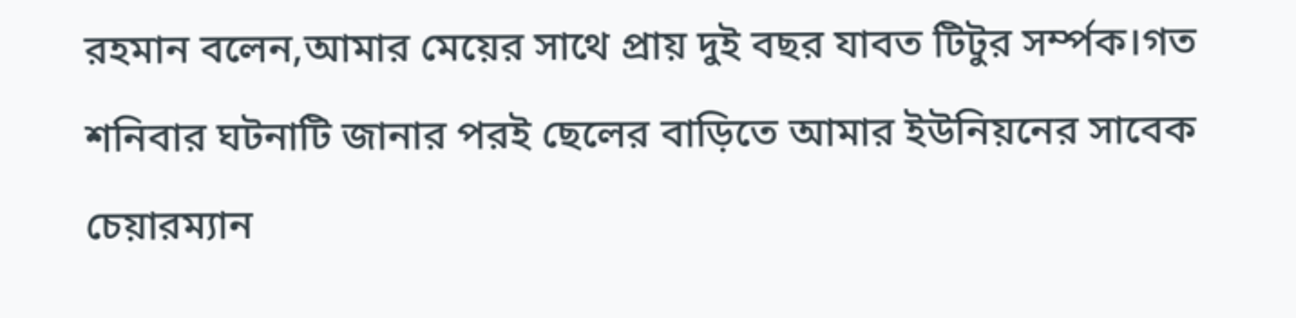রহমান বলেন,আমার মেয়ের সাথে প্রায় দুই বছর যাবত টিটুর সর্ম্পক।গত শনিবার ঘটনাটি জানার পরই ছেলের বাড়িতে আমার ইউনিয়নের সাবেক চেয়ারম্যান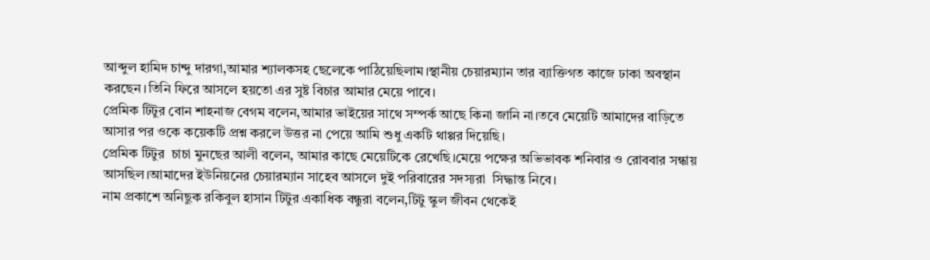আব্দুল হামিদ চান্দু দারগা,আমার শ্যালকসহ ছেলেকে পাঠিয়েছিলাম।স্থানীয় চেয়ারম্যান তার ব্যাক্তিগত কাজে ঢাকা অবস্থান করছেন।তিনি ফিরে আসলে হয়তো এর সুষ্ট বিচার আমার মেয়ে পাবে।
প্রেমিক টিটুর বোন শাহনাজ বেগম বলেন,আমার ভাইয়ের সাথে সম্পর্ক আছে কিনা জানি না।তবে মেয়েটি আমাদের বাড়িতে আসার পর ওকে কয়েকটি প্রশ্ন করলে উত্তর না পেয়ে আমি শুধু একটি থাপ্পর দিয়েছি।
প্রেমিক টিটুর  চাচা মুনছের আলী বলেন, আমার কাছে মেয়েটিকে রেখেছি।মেয়ে পক্ষের অভিভাবক শনিবার ও রোববার সন্ধায় আসছিল।আমাদের ইউনিয়নের চেয়ারম্যান সাহেব আসলে দুই পরিবারের সদস্যরা  সিদ্ধান্ত নিবে।
নাম প্রকাশে অনিছুক রকিবুল হাসান টিটুর একাধিক বন্ধুরা বলেন,টিটু স্কুল জীবন থেকেই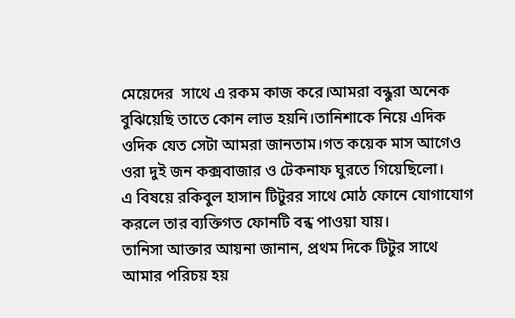মেয়েদের  সাথে এ রকম কাজ করে।আমরা বন্ধুরা অনেক বুঝিয়েছি তাতে কোন লাভ হয়নি।তানিশাকে নিয়ে এদিক ওদিক যেত সেটা আমরা জানতাম।গত কয়েক মাস আগেও ওরা দুই জন কক্সবাজার ও টেকনাফ ঘুরতে গিয়েছিলো।
এ বিষয়ে রকিবুল হাসান টিটুরর সাথে মোঠ ফোনে যোগাযোগ করলে তার ব্যক্তিগত ফোনটি বন্ধ পাওয়া যায়।
তানিসা আক্তার আয়না জানান, প্রথম দিকে টিটুর সাথে আমার পরিচয় হয়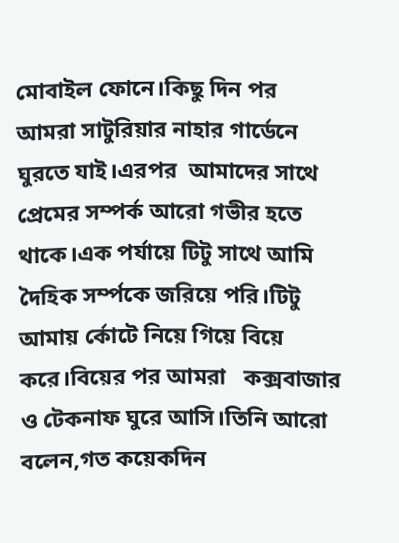মোবাইল ফোনে।কিছু দিন পর আমরা সাটুরিয়ার নাহার গার্ডেনে ঘুরতে যাই।এরপর  আমাদের সাথে প্রেমের সম্পর্ক আরো গভীর হতে থাকে।এক পর্যায়ে টিটু সাথে আমি দৈহিক সর্ম্পকে জরিয়ে পরি।টিটু আমায় র্কোটে নিয়ে গিয়ে বিয়ে করে।বিয়ের পর আমরা   কক্সবাজার ও টেকনাফ ঘুরে আসি।তিনি আরো বলেন,গত কয়েকদিন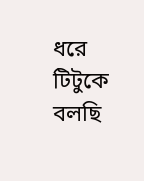ধরে টিটুকে বলছি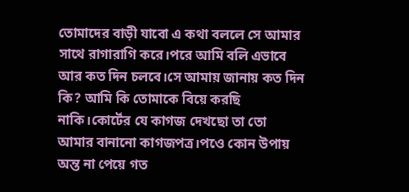তোমাদের বাড়ী যাবো এ কথা বললে সে আমার সাথে রাগারাগি করে।পরে আমি বলি এভাবে আর কত দিন চলবে।সে আমায় জানায় কত দিন কি? আমি কি তোমাকে বিয়ে করছি নাকি।কোর্টের যে কাগজ দেখছো তা তো আমার বানানো কাগজপত্র।পওে কোন উপায় অন্ত না পেয়ে গত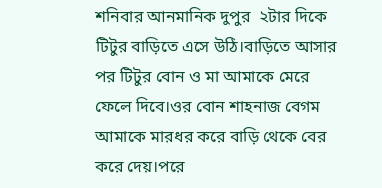শনিবার আনমানিক দুপুর  ২টার দিকে টিটুর বাড়িতে এসে উঠি।বাড়িতে আসার পর টিটুর বোন ও মা আমাকে মেরে ফেলে দিবে।ওর বোন শাহনাজ বেগম আমাকে মারধর করে বাড়ি থেকে বের করে দেয়।পরে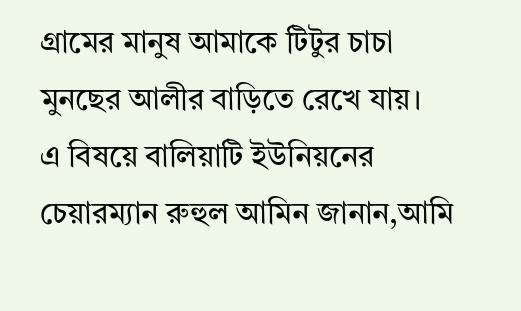গ্রামের মানুষ আমাকে টিটুর চাচা মুনছের আলীর বাড়িতে রেখে যায়।
এ বিষয়ে বালিয়াটি ইউনিয়নের চেয়ারম্যান রুহুল আমিন জানান,আমি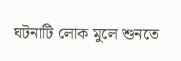ঘটনাটি লোক মুলে শুনতে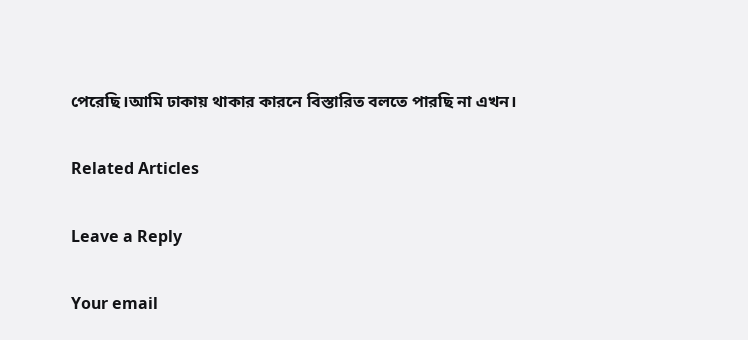পেরেছি।আমি ঢাকায় থাকার কারনে বিস্তারিত বলতে পারছি না এখন।

Related Articles

Leave a Reply

Your email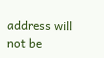address will not be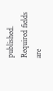published. Required fields are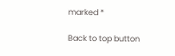marked *

Back to top button